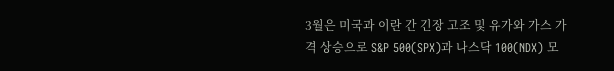3월은 미국과 이란 간 긴장 고조 및 유가와 가스 가격 상승으로 S&P 500(SPX)과 나스닥 100(NDX) 모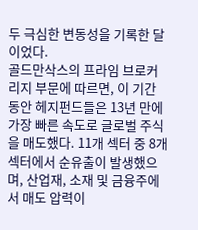두 극심한 변동성을 기록한 달이었다.
골드만삭스의 프라임 브로커리지 부문에 따르면, 이 기간 동안 헤지펀드들은 13년 만에 가장 빠른 속도로 글로벌 주식을 매도했다. 11개 섹터 중 8개 섹터에서 순유출이 발생했으며, 산업재, 소재 및 금융주에서 매도 압력이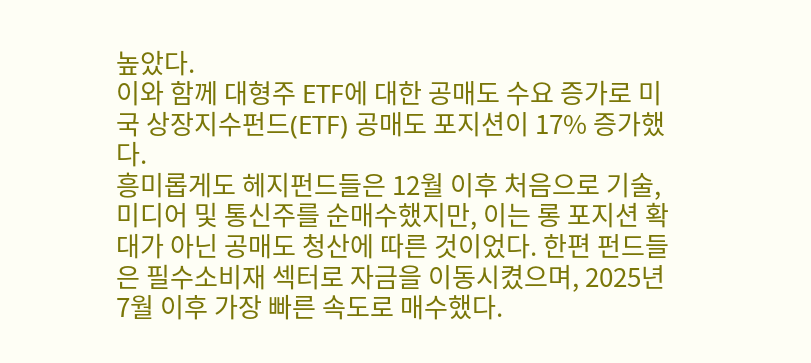높았다.
이와 함께 대형주 ETF에 대한 공매도 수요 증가로 미국 상장지수펀드(ETF) 공매도 포지션이 17% 증가했다.
흥미롭게도 헤지펀드들은 12월 이후 처음으로 기술, 미디어 및 통신주를 순매수했지만, 이는 롱 포지션 확대가 아닌 공매도 청산에 따른 것이었다. 한편 펀드들은 필수소비재 섹터로 자금을 이동시켰으며, 2025년 7월 이후 가장 빠른 속도로 매수했다.